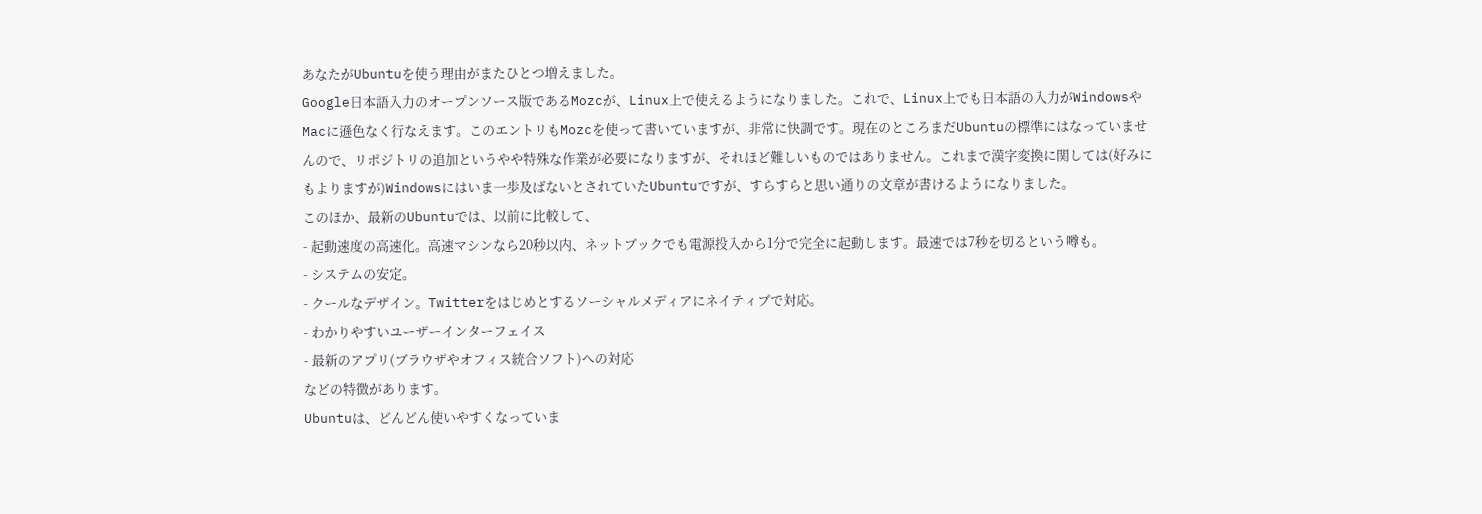あなたがUbuntuを使う理由がまたひとつ増えました。
Google日本語入力のオープンソース版であるMozcが、Linux上で使えるようになりました。これで、Linux上でも日本語の入力がWindowsやMacに遜色なく行なえます。このエントリもMozcを使って書いていますが、非常に快調です。現在のところまだUbuntuの標準にはなっていませんので、リポジトリの追加というやや特殊な作業が必要になりますが、それほど難しいものではありません。これまで漢字変換に関しては(好みにもよりますが)Windowsにはいま一歩及ばないとされていたUbuntuですが、すらすらと思い通りの文章が書けるようになりました。
このほか、最新のUbuntuでは、以前に比較して、
- 起動速度の高速化。高速マシンなら20秒以内、ネットブックでも電源投入から1分で完全に起動します。最速では7秒を切るという噂も。
- システムの安定。
- クールなデザイン。Twitterをはじめとするソーシャルメディアにネイティブで対応。
- わかりやすいユーザーインターフェイス
- 最新のアプリ(ブラウザやオフィス統合ソフト)への対応
などの特徴があります。
Ubuntuは、どんどん使いやすくなっていま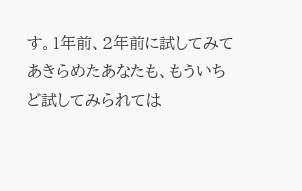す。1年前、2年前に試してみてあきらめたあなたも、もういちど試してみられては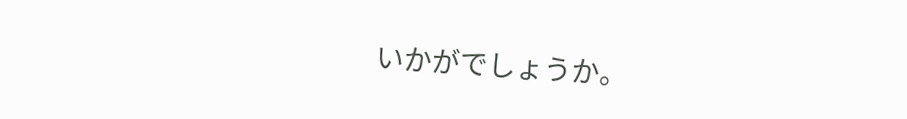いかがでしょうか。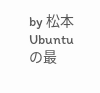by 松本
Ubuntuの最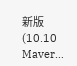新版(10.10 Maver…